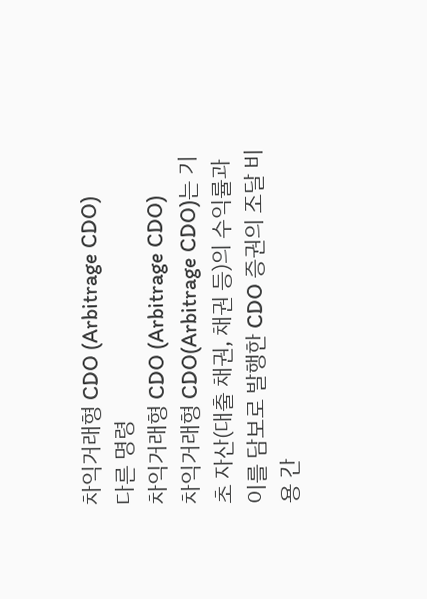차익거래형 CDO (Arbitrage CDO)
다른 명령
차익거래형 CDO (Arbitrage CDO)
차익거래형 CDO(Arbitrage CDO)는 기초 자산(대출 채권, 채권 등)의 수익률과 이를 담보로 발행한 CDO 증권의 조달 비용 간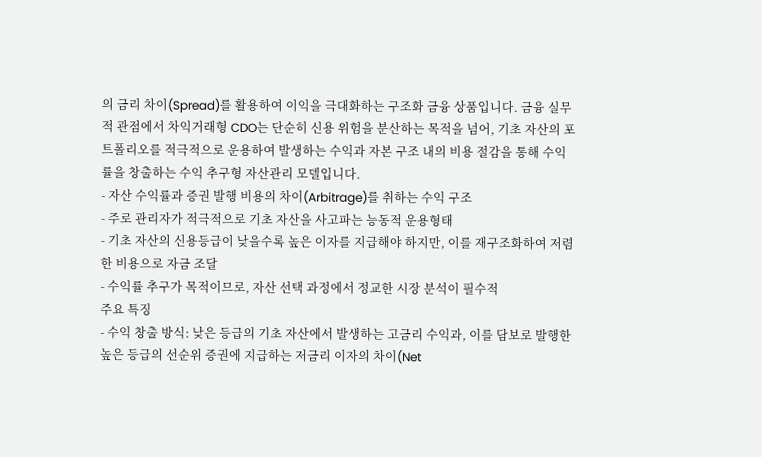의 금리 차이(Spread)를 활용하여 이익을 극대화하는 구조화 금융 상품입니다. 금융 실무적 관점에서 차익거래형 CDO는 단순히 신용 위험을 분산하는 목적을 넘어, 기초 자산의 포트폴리오를 적극적으로 운용하여 발생하는 수익과 자본 구조 내의 비용 절감을 통해 수익률을 창출하는 수익 추구형 자산관리 모델입니다.
- 자산 수익률과 증권 발행 비용의 차이(Arbitrage)를 취하는 수익 구조
- 주로 관리자가 적극적으로 기초 자산을 사고파는 능동적 운용형태
- 기초 자산의 신용등급이 낮을수록 높은 이자를 지급해야 하지만, 이를 재구조화하여 저렴한 비용으로 자금 조달
- 수익률 추구가 목적이므로, 자산 선택 과정에서 정교한 시장 분석이 필수적
주요 특징
- 수익 창출 방식: 낮은 등급의 기초 자산에서 발생하는 고금리 수익과, 이를 담보로 발행한 높은 등급의 선순위 증권에 지급하는 저금리 이자의 차이(Net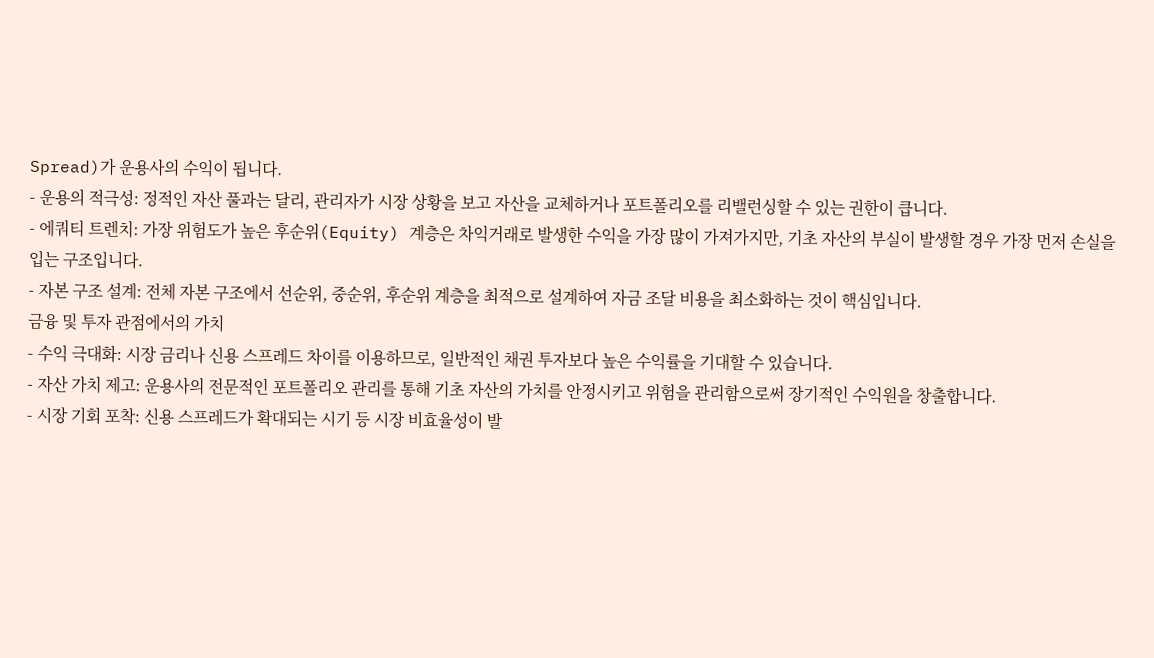Spread)가 운용사의 수익이 됩니다.
- 운용의 적극성: 정적인 자산 풀과는 달리, 관리자가 시장 상황을 보고 자산을 교체하거나 포트폴리오를 리밸런싱할 수 있는 권한이 큽니다.
- 에쿼티 트렌치: 가장 위험도가 높은 후순위(Equity) 계층은 차익거래로 발생한 수익을 가장 많이 가져가지만, 기초 자산의 부실이 발생할 경우 가장 먼저 손실을 입는 구조입니다.
- 자본 구조 설계: 전체 자본 구조에서 선순위, 중순위, 후순위 계층을 최적으로 설계하여 자금 조달 비용을 최소화하는 것이 핵심입니다.
금융 및 투자 관점에서의 가치
- 수익 극대화: 시장 금리나 신용 스프레드 차이를 이용하므로, 일반적인 채권 투자보다 높은 수익률을 기대할 수 있습니다.
- 자산 가치 제고: 운용사의 전문적인 포트폴리오 관리를 통해 기초 자산의 가치를 안정시키고 위험을 관리함으로써 장기적인 수익원을 창출합니다.
- 시장 기회 포착: 신용 스프레드가 확대되는 시기 등 시장 비효율성이 발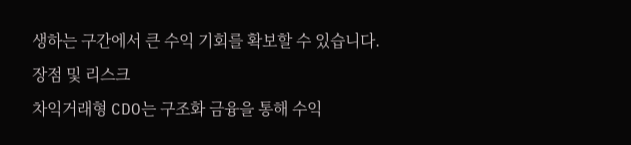생하는 구간에서 큰 수익 기회를 확보할 수 있습니다.
장점 및 리스크
차익거래형 CDO는 구조화 금융을 통해 수익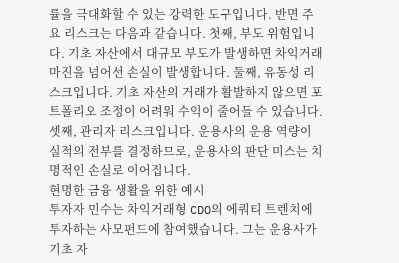률을 극대화할 수 있는 강력한 도구입니다. 반면 주요 리스크는 다음과 같습니다. 첫째, 부도 위험입니다. 기초 자산에서 대규모 부도가 발생하면 차익거래 마진을 넘어선 손실이 발생합니다. 둘째, 유동성 리스크입니다. 기초 자산의 거래가 활발하지 않으면 포트폴리오 조정이 어려워 수익이 줄어들 수 있습니다. 셋째, 관리자 리스크입니다. 운용사의 운용 역량이 실적의 전부를 결정하므로, 운용사의 판단 미스는 치명적인 손실로 이어집니다.
현명한 금융 생활을 위한 예시
투자자 민수는 차익거래형 CDO의 에쿼티 트렌치에 투자하는 사모펀드에 참여했습니다. 그는 운용사가 기초 자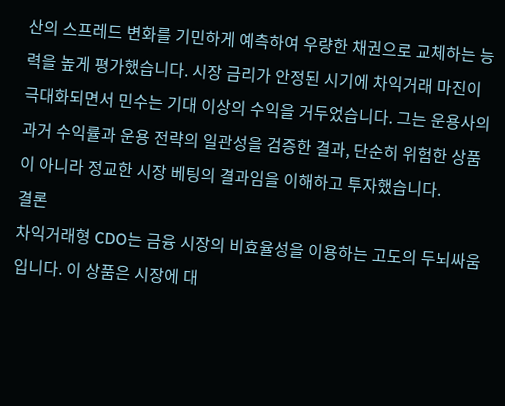산의 스프레드 변화를 기민하게 예측하여 우량한 채권으로 교체하는 능력을 높게 평가했습니다. 시장 금리가 안정된 시기에 차익거래 마진이 극대화되면서 민수는 기대 이상의 수익을 거두었습니다. 그는 운용사의 과거 수익률과 운용 전략의 일관성을 검증한 결과, 단순히 위험한 상품이 아니라 정교한 시장 베팅의 결과임을 이해하고 투자했습니다.
결론
차익거래형 CDO는 금융 시장의 비효율성을 이용하는 고도의 두뇌싸움입니다. 이 상품은 시장에 대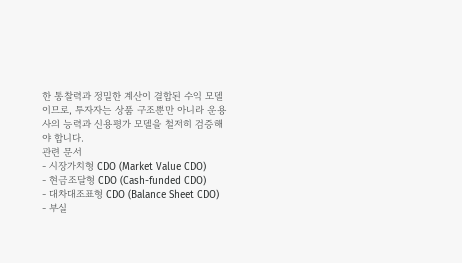한 통찰력과 정밀한 계산이 결합된 수익 모델이므로, 투자자는 상품 구조뿐만 아니라 운용사의 능력과 신용평가 모델을 철저히 검증해야 합니다.
관련 문서
- 시장가치형 CDO (Market Value CDO)
- 현금조달형 CDO (Cash-funded CDO)
- 대차대조표형 CDO (Balance Sheet CDO)
- 부실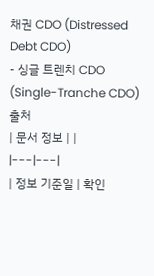채권 CDO (Distressed Debt CDO)
- 싱글 트렌치 CDO (Single-Tranche CDO)
출처
| 문서 정보 | |
|---|---|
| 정보 기준일 | 확인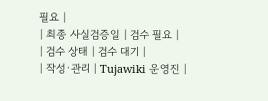필요 |
| 최종 사실검증일 | 검수 필요 |
| 검수 상태 | 검수 대기 |
| 작성·관리 | Tujawiki 운영진 |